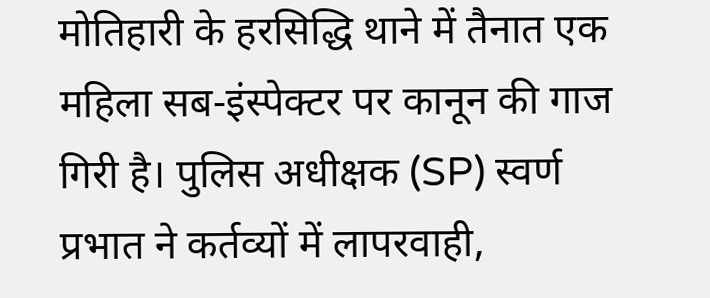मोतिहारी के हरसिद्धि थाने में तैनात एक महिला सब-इंस्पेक्टर पर कानून की गाज गिरी है। पुलिस अधीक्षक (SP) स्वर्ण प्रभात ने कर्तव्यों में लापरवाही,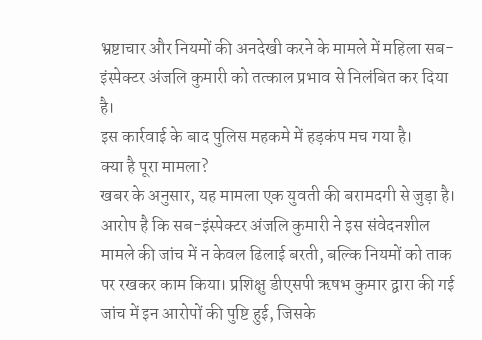भ्रष्टाचार और नियमों की अनदेखी करने के मामले में महिला सब-इंस्पेक्टर अंजलि कुमारी को तत्काल प्रभाव से निलंबित कर दिया है।
इस कार्रवाई के बाद पुलिस महकमे में हड़कंप मच गया है।
क्या है पूरा मामला?
खबर के अनुसार, यह मामला एक युवती की बरामदगी से जुड़ा है। आरोप है कि सब-इंस्पेक्टर अंजलि कुमारी ने इस संवेदनशील मामले की जांच में न केवल ढिलाई बरती, बल्कि नियमों को ताक पर रखकर काम किया। प्रशिक्षु डीएसपी ऋषभ कुमार द्वारा की गई जांच में इन आरोपों की पुष्टि हुई, जिसके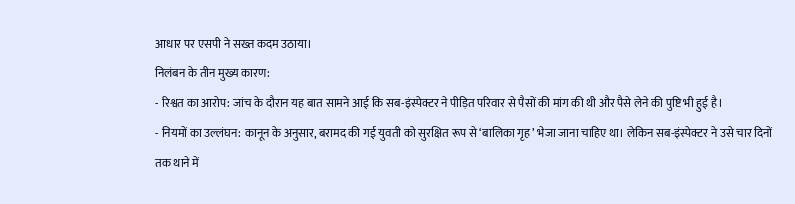आधार पर एसपी ने सख्त कदम उठाया।
निलंबन के तीन मुख्य कारण:
- रिश्वत का आरोप: जांच के दौरान यह बात सामने आई कि सब-इंस्पेक्टर ने पीड़ित परिवार से पैसों की मांग की थी और पैसे लेने की पुष्टि भी हुई है।
- नियमों का उल्लंघन: कानून के अनुसार, बरामद की गई युवती को सुरक्षित रूप से ‘बालिका गृह’ भेजा जाना चाहिए था। लेकिन सब-इंस्पेक्टर ने उसे चार दिनों तक थाने में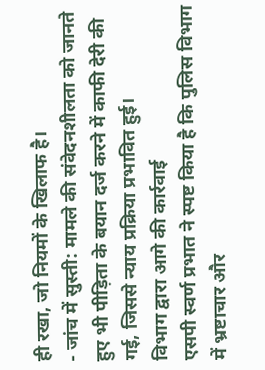ही रखा, जो नियमों के खिलाफ है।
- जांच में सुस्ती: मामले की संवेदनशीलता को जानते हुए भी पीड़िता के बयान दर्ज करने में काफी देरी की गई, जिससे न्याय प्रक्रिया प्रभावित हुई।
विभाग द्वारा आगे की कार्रवाई
एसपी स्वर्ण प्रभात ने स्पष्ट किया है कि पुलिस विभाग में भ्रष्टाचार और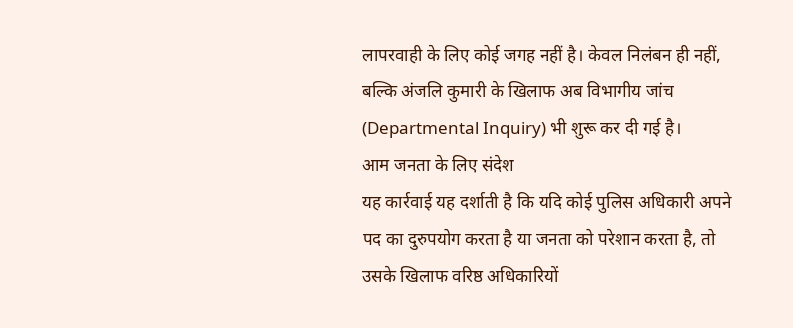लापरवाही के लिए कोई जगह नहीं है। केवल निलंबन ही नहीं, बल्कि अंजलि कुमारी के खिलाफ अब विभागीय जांच (Departmental Inquiry) भी शुरू कर दी गई है।
आम जनता के लिए संदेश
यह कार्रवाई यह दर्शाती है कि यदि कोई पुलिस अधिकारी अपने पद का दुरुपयोग करता है या जनता को परेशान करता है, तो उसके खिलाफ वरिष्ठ अधिकारियों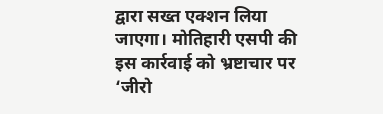द्वारा सख्त एक्शन लिया जाएगा। मोतिहारी एसपी की इस कार्रवाई को भ्रष्टाचार पर ‘जीरो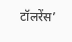टॉलरेंस’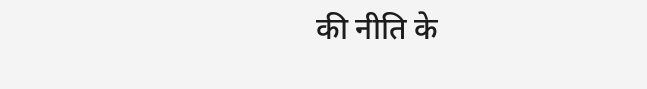की नीति के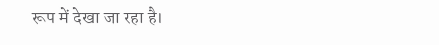रूप में देखा जा रहा है।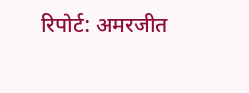रिपोर्ट: अमरजीत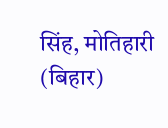सिंह, मोतिहारी (बिहार)